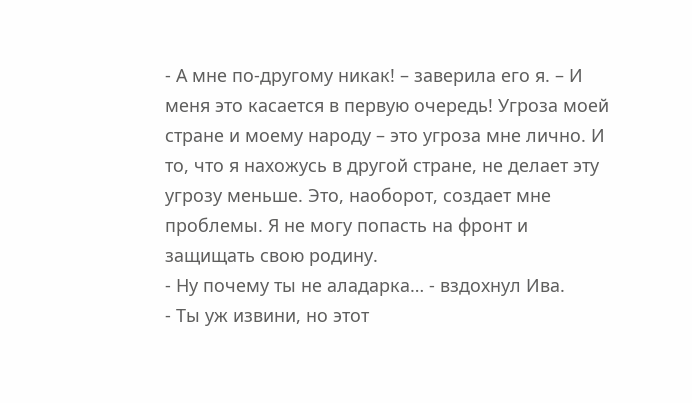- А мне по-другому никак! – заверила его я. – И меня это касается в первую очередь! Угроза моей стране и моему народу – это угроза мне лично. И то, что я нахожусь в другой стране, не делает эту угрозу меньше. Это, наоборот, создает мне проблемы. Я не могу попасть на фронт и защищать свою родину.
- Ну почему ты не аладарка… - вздохнул Ива.
- Ты уж извини, но этот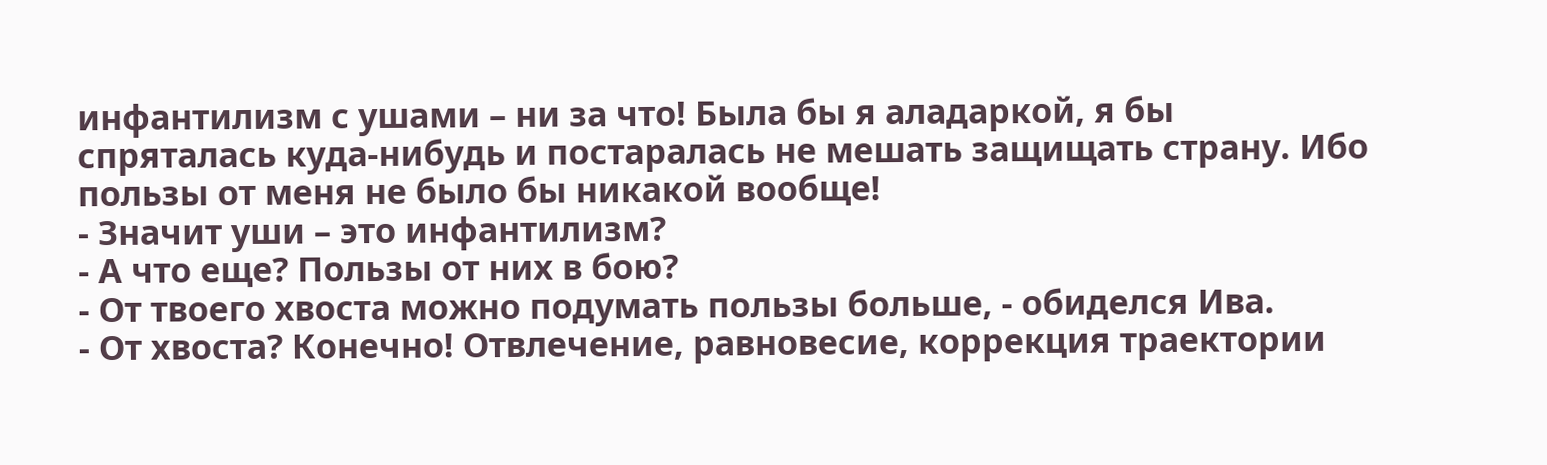инфантилизм с ушами – ни за что! Была бы я аладаркой, я бы спряталась куда-нибудь и постаралась не мешать защищать страну. Ибо пользы от меня не было бы никакой вообще!
- Значит уши – это инфантилизм?
- А что еще? Пользы от них в бою?
- От твоего хвоста можно подумать пользы больше, - обиделся Ива.
- От хвоста? Конечно! Отвлечение, равновесие, коррекция траектории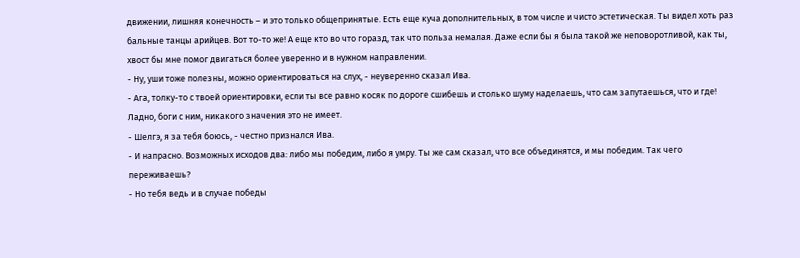движении, лишняя конечность – и это только общепринятые. Есть еще куча дополнительных, в том числе и чисто эстетическая. Ты видел хоть раз бальные танцы арийцев. Вот то-то же! А еще кто во что горазд, так что польза немалая. Даже если бы я была такой же неповоротливой, как ты, хвост бы мне помог двигаться более уверенно и в нужном направлении.
- Ну, уши тоже полезны, можно ориентироваться на слух, - неуверенно сказал Ива.
- Ага, толку-то с твоей ориентировки, если ты все равно косяк по дороге сшибешь и столько шуму наделаешь, что сам запутаешься, что и где! Ладно, боги с ним, никакого значения это не имеет.
- Шелгэ, я за тебя боюсь, - честно признался Ива.
- И напрасно. Возможных исходов два: либо мы победим, либо я умру. Ты же сам сказал, что все объединятся, и мы победим. Так чего переживаешь?
- Но тебя ведь и в случае победы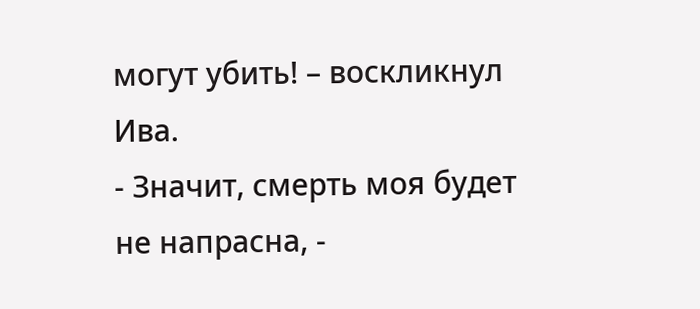могут убить! – воскликнул Ива.
- Значит, смерть моя будет не напрасна, -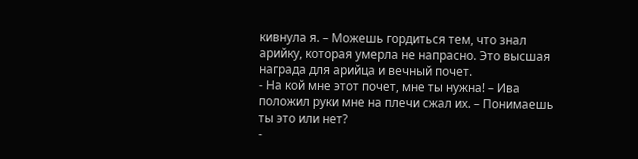кивнула я. – Можешь гордиться тем, что знал арийку, которая умерла не напрасно. Это высшая награда для арийца и вечный почет.
- На кой мне этот почет, мне ты нужна! – Ива положил руки мне на плечи сжал их. – Понимаешь ты это или нет?
-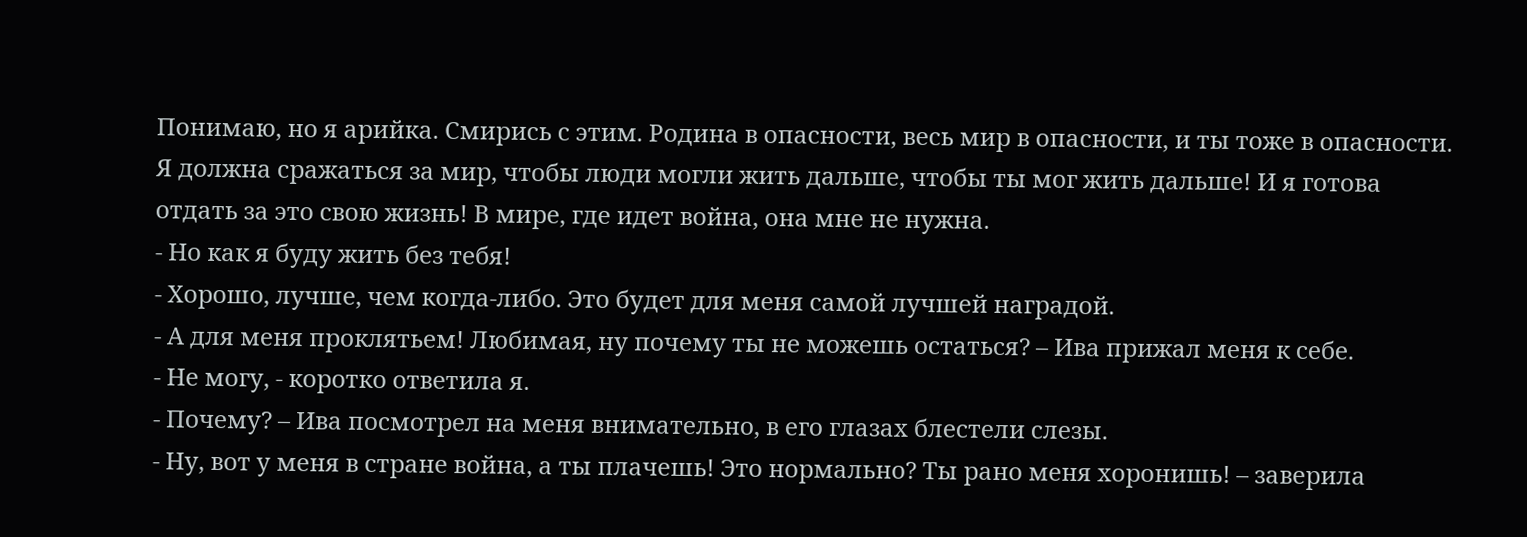Понимаю, но я арийка. Смирись с этим. Родина в опасности, весь мир в опасности, и ты тоже в опасности. Я должна сражаться за мир, чтобы люди могли жить дальше, чтобы ты мог жить дальше! И я готова отдать за это свою жизнь! В мире, где идет война, она мне не нужна.
- Но как я буду жить без тебя!
- Хорошо, лучше, чем когда-либо. Это будет для меня самой лучшей наградой.
- А для меня проклятьем! Любимая, ну почему ты не можешь остаться? – Ива прижал меня к себе.
- Не могу, - коротко ответила я.
- Почему? – Ива посмотрел на меня внимательно, в его глазах блестели слезы.
- Ну, вот у меня в стране война, а ты плачешь! Это нормально? Ты рано меня хоронишь! – заверила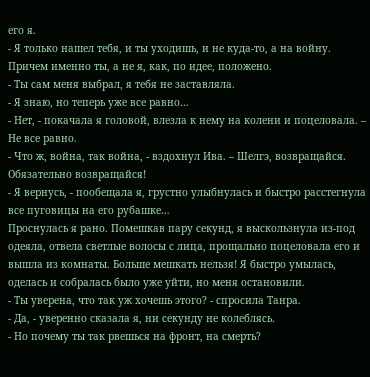его я.
- Я только нашел тебя, и ты уходишь, и не куда-то, а на войну. Причем именно ты, а не я, как, по идее, положено.
- Ты сам меня выбрал, я тебя не заставляла.
- Я знаю, но теперь уже все равно…
- Нет, - покачала я головой, влезла к нему на колени и поцеловала. – Не все равно.
- Что ж, война, так война, - вздохнул Ива. – Шелгэ, возвращайся. Обязательно возвращайся!
- Я вернусь, - пообещала я, грустно улыбнулась и быстро расстегнула все пуговицы на его рубашке…
Проснулась я рано. Помешкав пару секунд, я выскользнула из-под одеяла, отвела светлые волосы с лица, прощально поцеловала его и вышла из комнаты. Больше мешкать нельзя! Я быстро умылась, оделась и собралась было уже уйти, но меня остановили.
- Ты уверена, что так уж хочешь этого? - спросила Танра.
- Да, - уверенно сказала я, ни секунду не колеблясь.
- Но почему ты так рвешься на фронт, на смерть?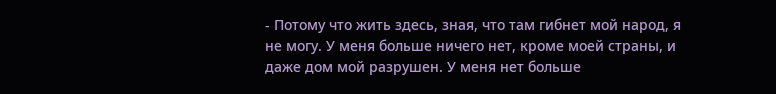- Потому что жить здесь, зная, что там гибнет мой народ, я не могу. У меня больше ничего нет, кроме моей страны, и даже дом мой разрушен. У меня нет больше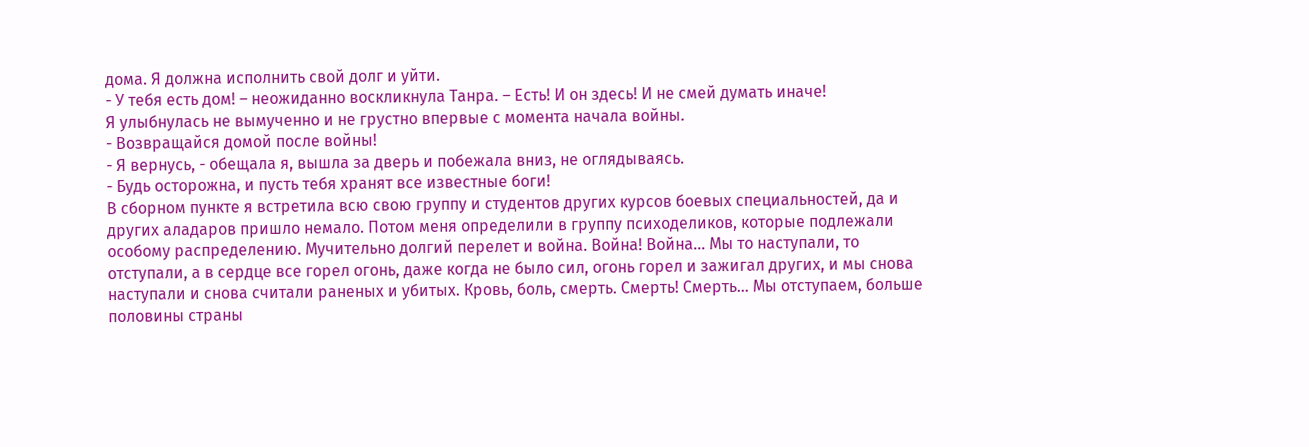дома. Я должна исполнить свой долг и уйти.
- У тебя есть дом! – неожиданно воскликнула Танра. – Есть! И он здесь! И не смей думать иначе!
Я улыбнулась не вымученно и не грустно впервые с момента начала войны.
- Возвращайся домой после войны!
- Я вернусь, - обещала я, вышла за дверь и побежала вниз, не оглядываясь.
- Будь осторожна, и пусть тебя хранят все известные боги!
В сборном пункте я встретила всю свою группу и студентов других курсов боевых специальностей, да и других аладаров пришло немало. Потом меня определили в группу психоделиков, которые подлежали особому распределению. Мучительно долгий перелет и война. Война! Война… Мы то наступали, то отступали, а в сердце все горел огонь, даже когда не было сил, огонь горел и зажигал других, и мы снова наступали и снова считали раненых и убитых. Кровь, боль, смерть. Смерть! Смерть… Мы отступаем, больше половины страны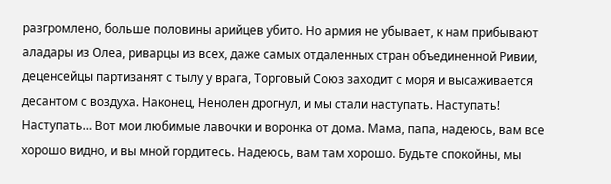разгромлено, больше половины арийцев убито. Но армия не убывает, к нам прибывают аладары из Олеа, риварцы из всех, даже самых отдаленных стран объединенной Ривии, деценсейцы партизанят с тылу у врага, Торговый Союз заходит с моря и высаживается десантом с воздуха. Наконец, Ненолен дрогнул, и мы стали наступать. Наступать! Наступать… Вот мои любимые лавочки и воронка от дома. Мама, папа, надеюсь, вам все хорошо видно, и вы мной гордитесь. Надеюсь, вам там хорошо. Будьте спокойны, мы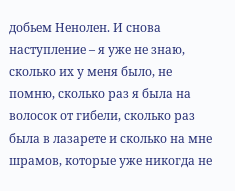добьем Ненолен. И снова наступление – я уже не знаю, сколько их у меня было, не помню, сколько раз я была на волосок от гибели, сколько раз была в лазарете и сколько на мне шрамов, которые уже никогда не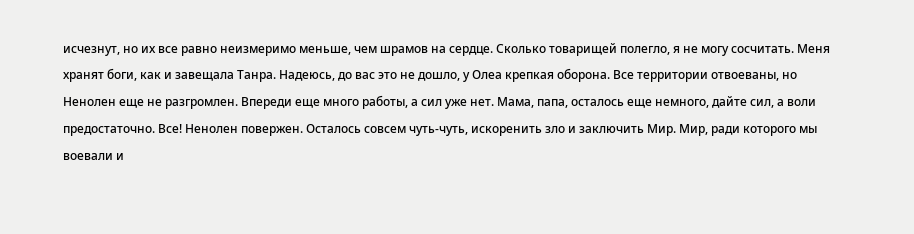исчезнут, но их все равно неизмеримо меньше, чем шрамов на сердце. Сколько товарищей полегло, я не могу сосчитать. Меня хранят боги, как и завещала Танра. Надеюсь, до вас это не дошло, у Олеа крепкая оборона. Все территории отвоеваны, но Ненолен еще не разгромлен. Впереди еще много работы, а сил уже нет. Мама, папа, осталось еще немного, дайте сил, а воли предостаточно. Все! Ненолен повержен. Осталось совсем чуть-чуть, искоренить зло и заключить Мир. Мир, ради которого мы воевали и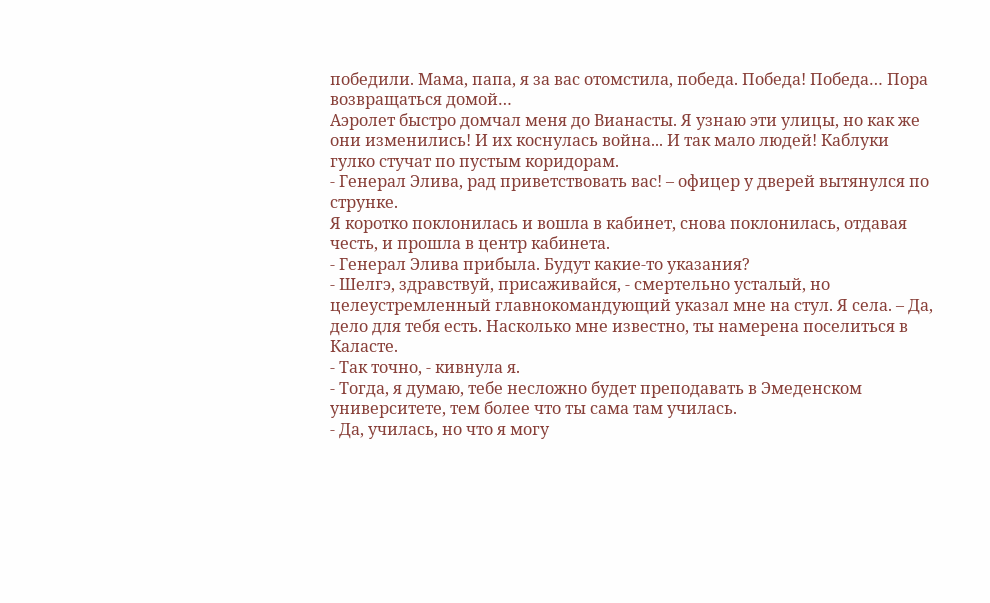победили. Мама, папа, я за вас отомстила, победа. Победа! Победа… Пора возвращаться домой…
Аэролет быстро домчал меня до Вианасты. Я узнаю эти улицы, но как же они изменились! И их коснулась война... И так мало людей! Каблуки гулко стучат по пустым коридорам.
- Генерал Элива, рад приветствовать вас! – офицер у дверей вытянулся по струнке.
Я коротко поклонилась и вошла в кабинет, снова поклонилась, отдавая честь, и прошла в центр кабинета.
- Генерал Элива прибыла. Будут какие-то указания?
- Шелгэ, здравствуй, присаживайся, - смертельно усталый, но целеустремленный главнокомандующий указал мне на стул. Я села. – Да, дело для тебя есть. Насколько мне известно, ты намерена поселиться в Каласте.
- Так точно, - кивнула я.
- Тогда, я думаю, тебе несложно будет преподавать в Эмеденском университете, тем более что ты сама там училась.
- Да, училась, но что я могу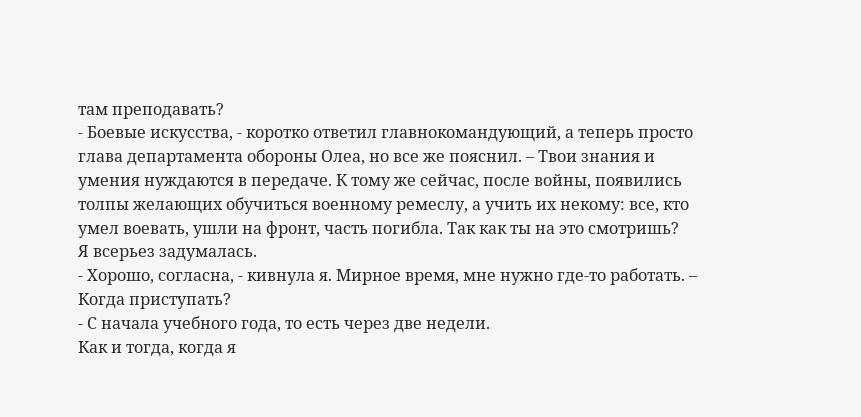там преподавать?
- Боевые искусства, - коротко ответил главнокомандующий, а теперь просто глава департамента обороны Олеа, но все же пояснил. – Твои знания и умения нуждаются в передаче. К тому же сейчас, после войны, появились толпы желающих обучиться военному ремеслу, а учить их некому: все, кто умел воевать, ушли на фронт, часть погибла. Так как ты на это смотришь?
Я всерьез задумалась.
- Хорошо, согласна, - кивнула я. Мирное время, мне нужно где-то работать. – Когда приступать?
- С начала учебного года, то есть через две недели.
Как и тогда, когда я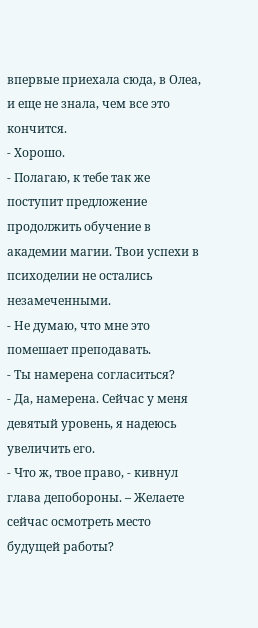впервые приехала сюда, в Олеа, и еще не знала, чем все это кончится.
- Хорошо.
- Полагаю, к тебе так же поступит предложение продолжить обучение в академии магии. Твои успехи в психоделии не остались незамеченными.
- Не думаю, что мне это помешает преподавать.
- Ты намерена согласиться?
- Да, намерена. Сейчас у меня девятый уровень, я надеюсь увеличить его.
- Что ж, твое право, - кивнул глава депобороны. – Желаете сейчас осмотреть место будущей работы?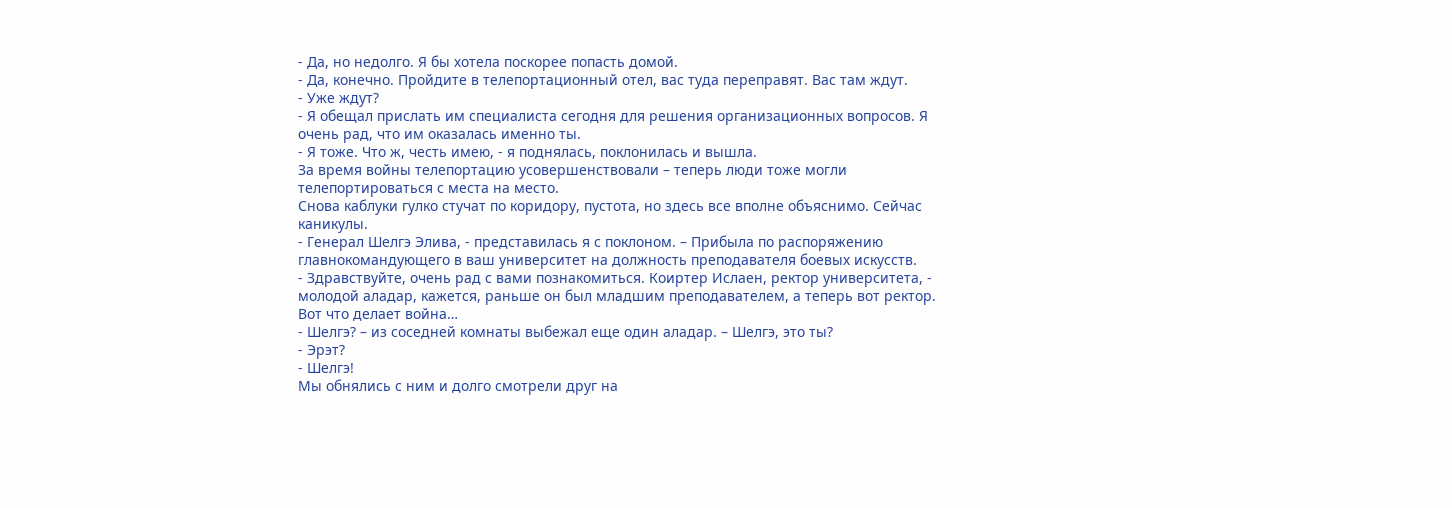- Да, но недолго. Я бы хотела поскорее попасть домой.
- Да, конечно. Пройдите в телепортационный отел, вас туда переправят. Вас там ждут.
- Уже ждут?
- Я обещал прислать им специалиста сегодня для решения организационных вопросов. Я очень рад, что им оказалась именно ты.
- Я тоже. Что ж, честь имею, - я поднялась, поклонилась и вышла.
За время войны телепортацию усовершенствовали – теперь люди тоже могли телепортироваться с места на место.
Снова каблуки гулко стучат по коридору, пустота, но здесь все вполне объяснимо. Сейчас каникулы.
- Генерал Шелгэ Элива, - представилась я с поклоном. – Прибыла по распоряжению главнокомандующего в ваш университет на должность преподавателя боевых искусств.
- Здравствуйте, очень рад с вами познакомиться. Коиртер Ислаен, ректор университета, - молодой аладар, кажется, раньше он был младшим преподавателем, а теперь вот ректор. Вот что делает война…
- Шелгэ? – из соседней комнаты выбежал еще один аладар. – Шелгэ, это ты?
- Эрэт?
- Шелгэ!
Мы обнялись с ним и долго смотрели друг на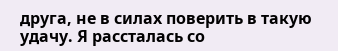друга, не в силах поверить в такую удачу. Я рассталась со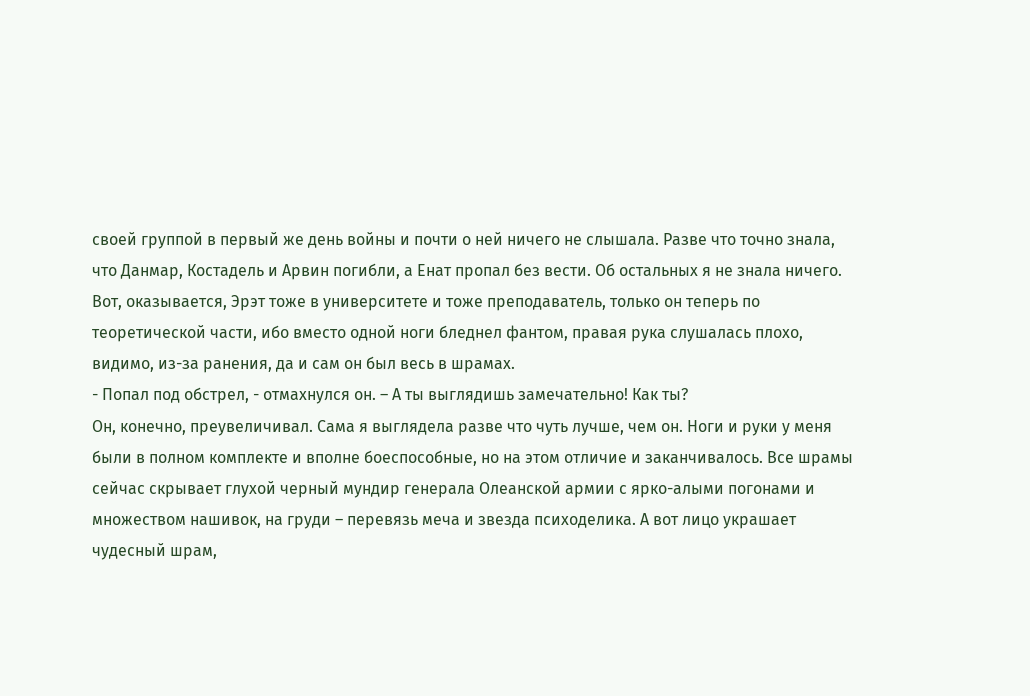своей группой в первый же день войны и почти о ней ничего не слышала. Разве что точно знала, что Данмар, Костадель и Арвин погибли, а Енат пропал без вести. Об остальных я не знала ничего. Вот, оказывается, Эрэт тоже в университете и тоже преподаватель, только он теперь по теоретической части, ибо вместо одной ноги бледнел фантом, правая рука слушалась плохо, видимо, из-за ранения, да и сам он был весь в шрамах.
- Попал под обстрел, - отмахнулся он. – А ты выглядишь замечательно! Как ты?
Он, конечно, преувеличивал. Сама я выглядела разве что чуть лучше, чем он. Ноги и руки у меня были в полном комплекте и вполне боеспособные, но на этом отличие и заканчивалось. Все шрамы сейчас скрывает глухой черный мундир генерала Олеанской армии с ярко-алыми погонами и множеством нашивок, на груди – перевязь меча и звезда психоделика. А вот лицо украшает чудесный шрам,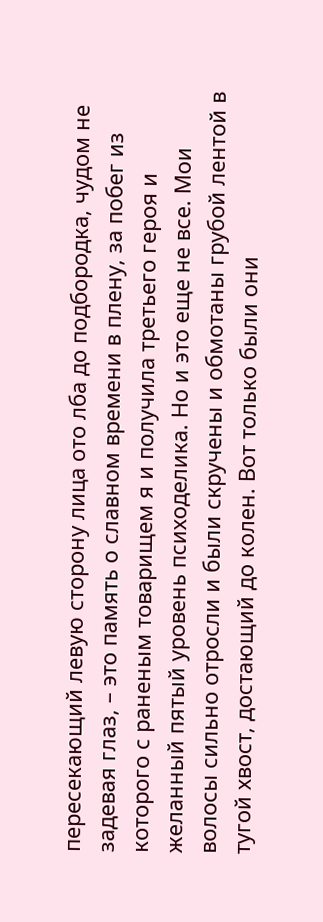пересекающий левую сторону лица ото лба до подбородка, чудом не задевая глаз, – это память о славном времени в плену, за побег из которого с раненым товарищем я и получила третьего героя и желанный пятый уровень психоделика. Но и это еще не все. Мои волосы сильно отросли и были скручены и обмотаны грубой лентой в тугой хвост, достающий до колен. Вот только были они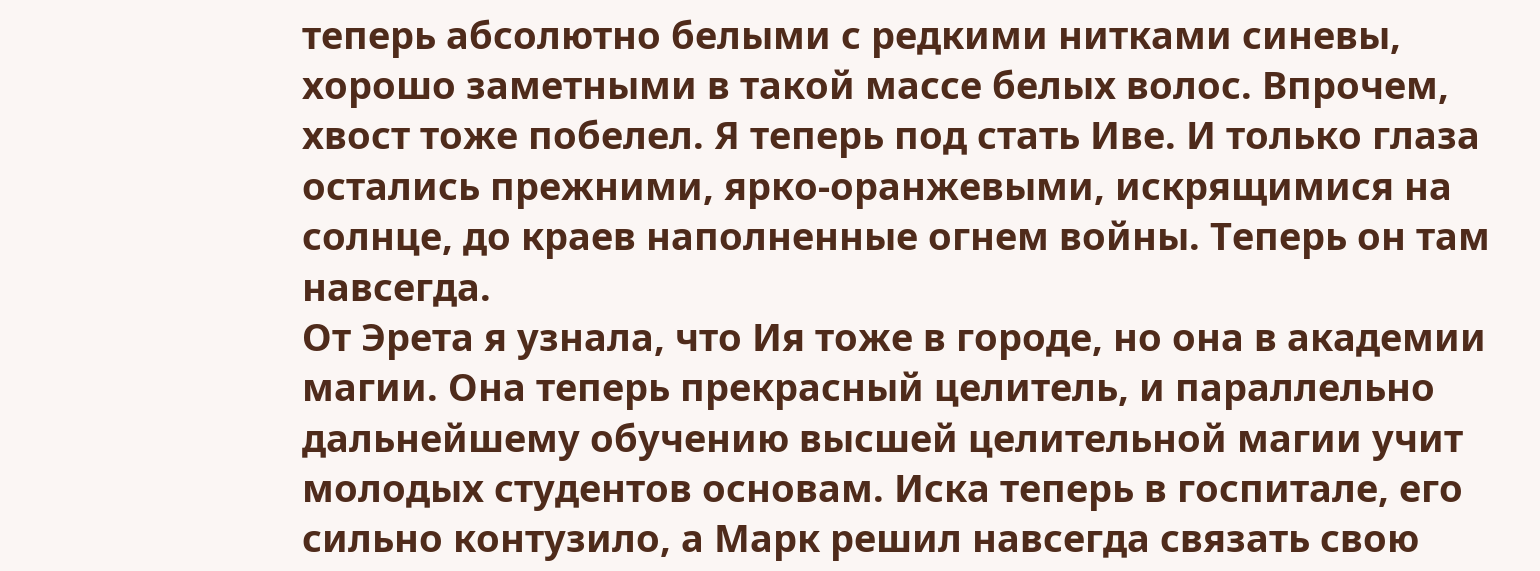теперь абсолютно белыми с редкими нитками синевы, хорошо заметными в такой массе белых волос. Впрочем, хвост тоже побелел. Я теперь под стать Иве. И только глаза остались прежними, ярко-оранжевыми, искрящимися на солнце, до краев наполненные огнем войны. Теперь он там навсегда.
От Эрета я узнала, что Ия тоже в городе, но она в академии магии. Она теперь прекрасный целитель, и параллельно дальнейшему обучению высшей целительной магии учит молодых студентов основам. Иска теперь в госпитале, его сильно контузило, а Марк решил навсегда связать свою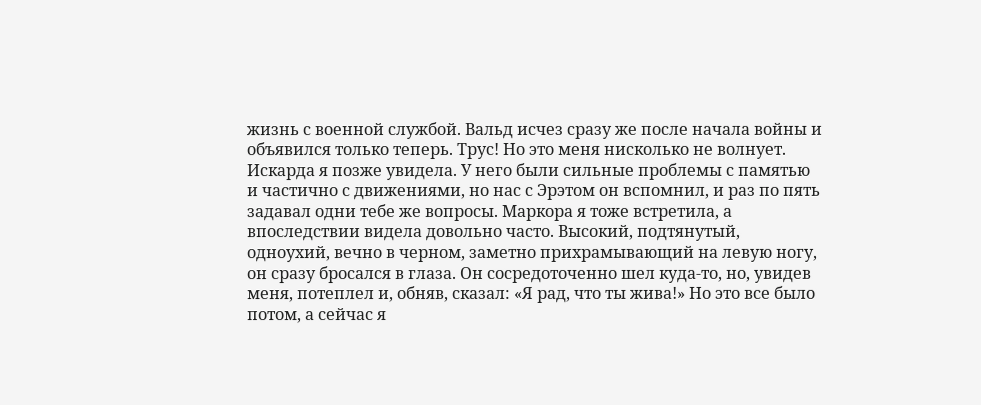жизнь с военной службой. Вальд исчез сразу же после начала войны и объявился только теперь. Трус! Но это меня нисколько не волнует.
Искарда я позже увидела. У него были сильные проблемы с памятью и частично с движениями, но нас с Эрэтом он вспомнил, и раз по пять задавал одни тебе же вопросы. Маркора я тоже встретила, а впоследствии видела довольно часто. Высокий, подтянутый, одноухий, вечно в черном, заметно прихрамывающий на левую ногу, он сразу бросался в глаза. Он сосредоточенно шел куда-то, но, увидев меня, потеплел и, обняв, сказал: «Я рад, что ты жива!» Но это все было потом, а сейчас я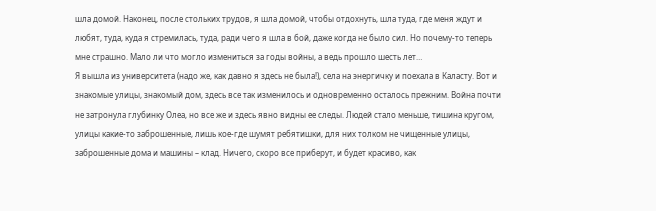шла домой. Наконец, после стольких трудов, я шла домой, чтобы отдохнуть, шла туда, где меня ждут и любят, туда, куда я стремилась, туда, ради чего я шла в бой, даже когда не было сил. Но почему-то теперь мне страшно. Мало ли что могло измениться за годы войны, а ведь прошло шесть лет…
Я вышла из университета (надо же, как давно я здесь не была!), села на энергичку и поехала в Каласту. Вот и знакомые улицы, знакомый дом, здесь все так изменилось и одновременно осталось прежним. Война почти не затронула глубинку Олеа, но все же и здесь явно видны ее следы. Людей стало меньше, тишина кругом, улицы какие-то заброшенные, лишь кое-где шумят ребятишки, для них толком не чищенные улицы, заброшенные дома и машины – клад. Ничего, скоро все приберут, и будет красиво, как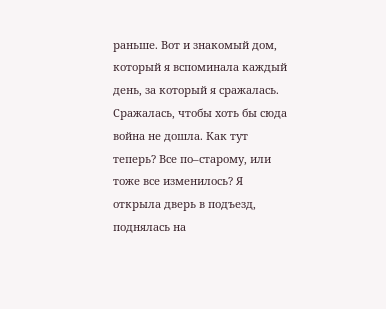раньше. Вот и знакомый дом, который я вспоминала каждый день, за который я сражалась. Сражалась, чтобы хоть бы сюда война не дошла. Как тут теперь? Все по–старому, или тоже все изменилось? Я открыла дверь в подъезд, поднялась на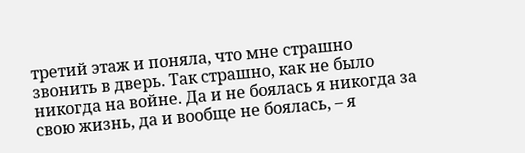третий этаж и поняла, что мне страшно звонить в дверь. Так страшно, как не было никогда на войне. Да и не боялась я никогда за свою жизнь, да и вообще не боялась, – я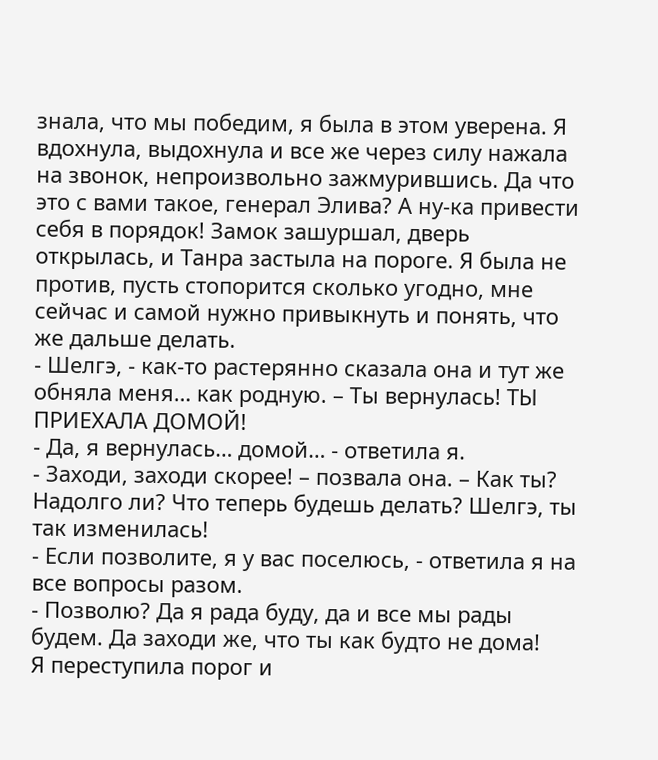знала, что мы победим, я была в этом уверена. Я вдохнула, выдохнула и все же через силу нажала на звонок, непроизвольно зажмурившись. Да что это с вами такое, генерал Элива? А ну-ка привести себя в порядок! Замок зашуршал, дверь открылась, и Танра застыла на пороге. Я была не против, пусть стопорится сколько угодно, мне сейчас и самой нужно привыкнуть и понять, что же дальше делать.
- Шелгэ, - как-то растерянно сказала она и тут же обняла меня… как родную. – Ты вернулась! ТЫ ПРИЕХАЛА ДОМОЙ!
- Да, я вернулась… домой… - ответила я.
- Заходи, заходи скорее! – позвала она. – Как ты? Надолго ли? Что теперь будешь делать? Шелгэ, ты так изменилась!
- Если позволите, я у вас поселюсь, - ответила я на все вопросы разом.
- Позволю? Да я рада буду, да и все мы рады будем. Да заходи же, что ты как будто не дома!
Я переступила порог и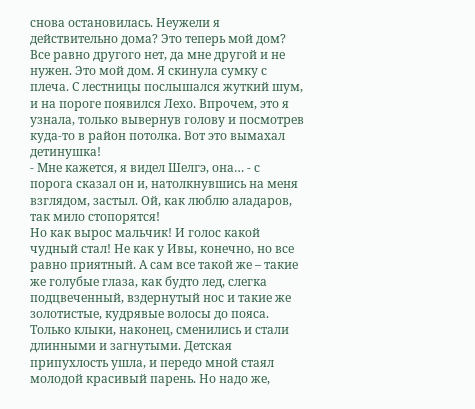снова остановилась. Неужели я действительно дома? Это теперь мой дом? Все равно другого нет, да мне другой и не нужен. Это мой дом. Я скинула сумку с плеча. С лестницы послышался жуткий шум, и на пороге появился Лехо. Впрочем, это я узнала, только вывернув голову и посмотрев куда-то в район потолка. Вот это вымахал детинушка!
- Мне кажется, я видел Шелгэ, она… - с порога сказал он и, натолкнувшись на меня взглядом, застыл. Ой, как люблю аладаров, так мило стопорятся!
Но как вырос мальчик! И голос какой чудный стал! Не как у Ивы, конечно, но все равно приятный. А сам все такой же – такие же голубые глаза, как будто лед, слегка подцвеченный, вздернутый нос и такие же золотистые, кудрявые волосы до пояса. Только клыки, наконец, сменились и стали длинными и загнутыми. Детская припухлость ушла, и передо мной стаял молодой красивый парень. Но надо же,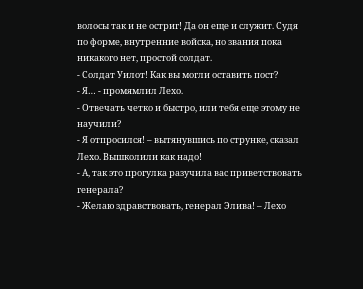волосы так и не остриг! Да он еще и служит. Судя по форме, внутренние войска, но звания пока никакого нет, простой солдат.
- Солдат Уилот! Как вы могли оставить пост?
- Я… - промямлил Лехо.
- Отвечать четко и быстро, или тебя еще этому не научили?
- Я отпросился! – вытянувшись по струнке, сказал Лехо. Вышколили как надо!
- А, так это прогулка разучила вас приветствовать генерала?
- Желаю здравствовать, генерал Элива! – Лехо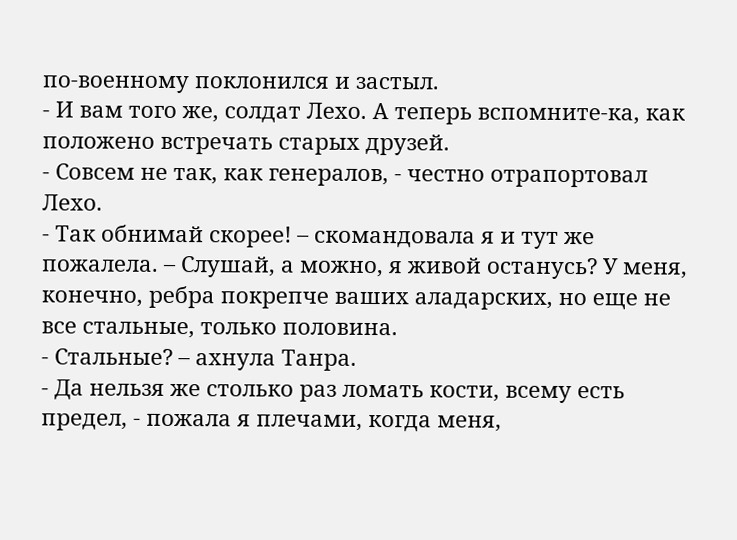по-военному поклонился и застыл.
- И вам того же, солдат Лехо. А теперь вспомните-ка, как положено встречать старых друзей.
- Совсем не так, как генералов, - честно отрапортовал Лехо.
- Так обнимай скорее! – скомандовала я и тут же пожалела. – Слушай, а можно, я живой останусь? У меня, конечно, ребра покрепче ваших аладарских, но еще не все стальные, только половина.
- Стальные? – ахнула Танра.
- Да нельзя же столько раз ломать кости, всему есть предел, - пожала я плечами, когда меня,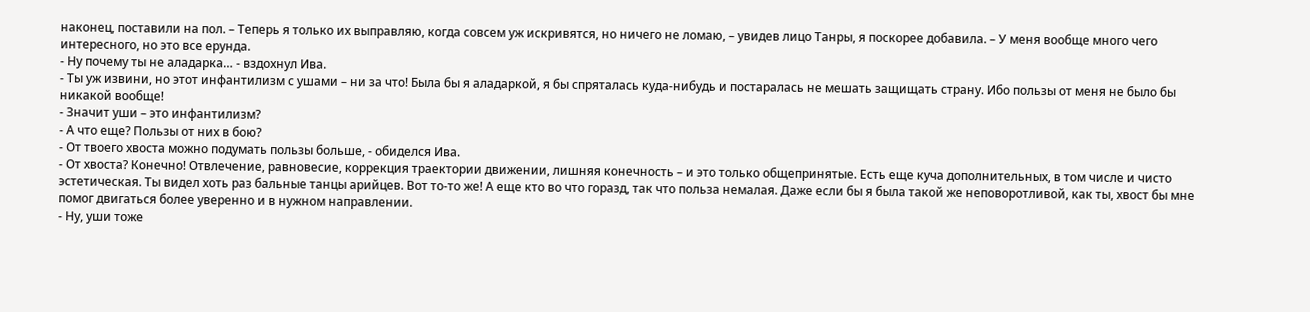наконец, поставили на пол. – Теперь я только их выправляю, когда совсем уж искривятся, но ничего не ломаю, – увидев лицо Танры, я поскорее добавила. – У меня вообще много чего интересного, но это все ерунда.
- Ну почему ты не аладарка… - вздохнул Ива.
- Ты уж извини, но этот инфантилизм с ушами – ни за что! Была бы я аладаркой, я бы спряталась куда-нибудь и постаралась не мешать защищать страну. Ибо пользы от меня не было бы никакой вообще!
- Значит уши – это инфантилизм?
- А что еще? Пользы от них в бою?
- От твоего хвоста можно подумать пользы больше, - обиделся Ива.
- От хвоста? Конечно! Отвлечение, равновесие, коррекция траектории движении, лишняя конечность – и это только общепринятые. Есть еще куча дополнительных, в том числе и чисто эстетическая. Ты видел хоть раз бальные танцы арийцев. Вот то-то же! А еще кто во что горазд, так что польза немалая. Даже если бы я была такой же неповоротливой, как ты, хвост бы мне помог двигаться более уверенно и в нужном направлении.
- Ну, уши тоже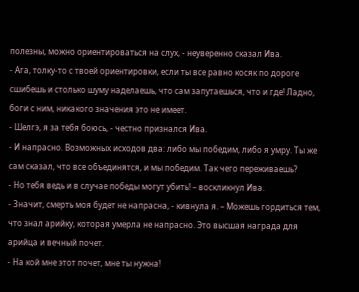полезны, можно ориентироваться на слух, - неуверенно сказал Ива.
- Ага, толку-то с твоей ориентировки, если ты все равно косяк по дороге сшибешь и столько шуму наделаешь, что сам запутаешься, что и где! Ладно, боги с ним, никакого значения это не имеет.
- Шелгэ, я за тебя боюсь, - честно признался Ива.
- И напрасно. Возможных исходов два: либо мы победим, либо я умру. Ты же сам сказал, что все объединятся, и мы победим. Так чего переживаешь?
- Но тебя ведь и в случае победы могут убить! – воскликнул Ива.
- Значит, смерть моя будет не напрасна, - кивнула я. – Можешь гордиться тем, что знал арийку, которая умерла не напрасно. Это высшая награда для арийца и вечный почет.
- На кой мне этот почет, мне ты нужна!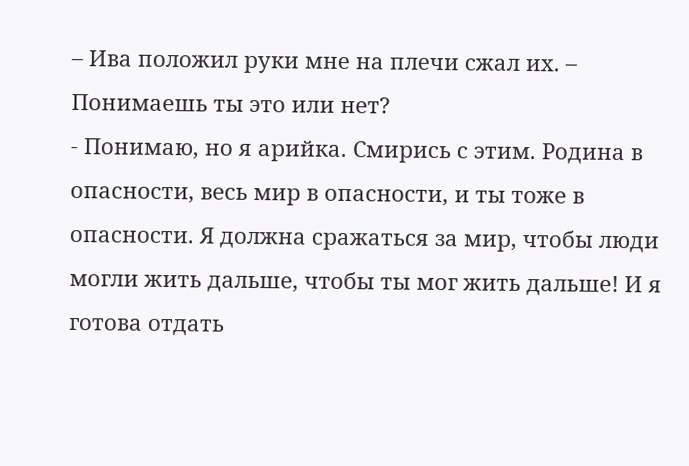– Ива положил руки мне на плечи сжал их. – Понимаешь ты это или нет?
- Понимаю, но я арийка. Смирись с этим. Родина в опасности, весь мир в опасности, и ты тоже в опасности. Я должна сражаться за мир, чтобы люди могли жить дальше, чтобы ты мог жить дальше! И я готова отдать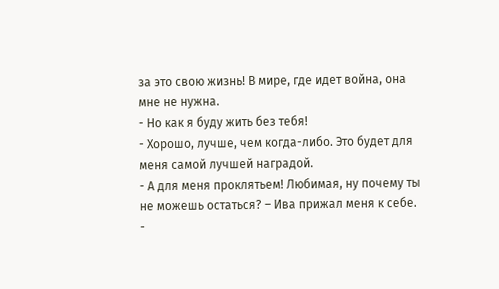за это свою жизнь! В мире, где идет война, она мне не нужна.
- Но как я буду жить без тебя!
- Хорошо, лучше, чем когда-либо. Это будет для меня самой лучшей наградой.
- А для меня проклятьем! Любимая, ну почему ты не можешь остаться? – Ива прижал меня к себе.
-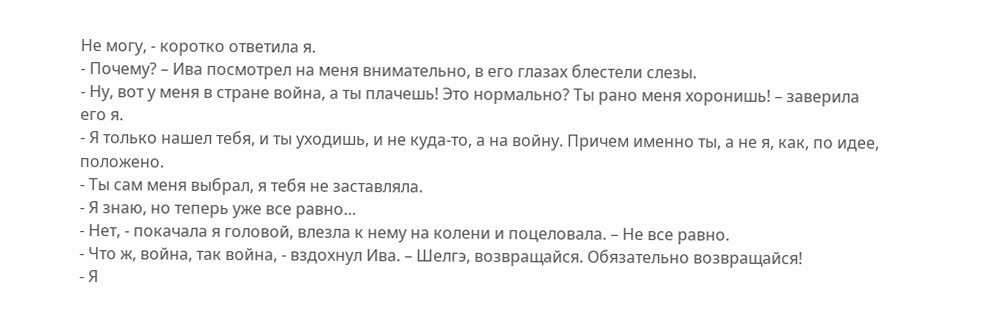Не могу, - коротко ответила я.
- Почему? – Ива посмотрел на меня внимательно, в его глазах блестели слезы.
- Ну, вот у меня в стране война, а ты плачешь! Это нормально? Ты рано меня хоронишь! – заверила его я.
- Я только нашел тебя, и ты уходишь, и не куда-то, а на войну. Причем именно ты, а не я, как, по идее, положено.
- Ты сам меня выбрал, я тебя не заставляла.
- Я знаю, но теперь уже все равно…
- Нет, - покачала я головой, влезла к нему на колени и поцеловала. – Не все равно.
- Что ж, война, так война, - вздохнул Ива. – Шелгэ, возвращайся. Обязательно возвращайся!
- Я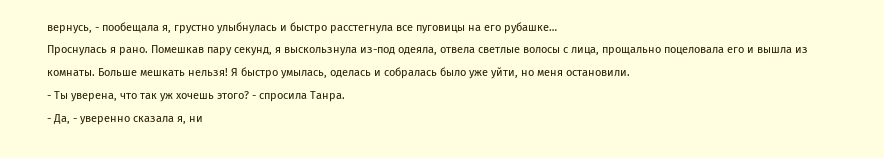вернусь, - пообещала я, грустно улыбнулась и быстро расстегнула все пуговицы на его рубашке…
Проснулась я рано. Помешкав пару секунд, я выскользнула из-под одеяла, отвела светлые волосы с лица, прощально поцеловала его и вышла из комнаты. Больше мешкать нельзя! Я быстро умылась, оделась и собралась было уже уйти, но меня остановили.
- Ты уверена, что так уж хочешь этого? - спросила Танра.
- Да, - уверенно сказала я, ни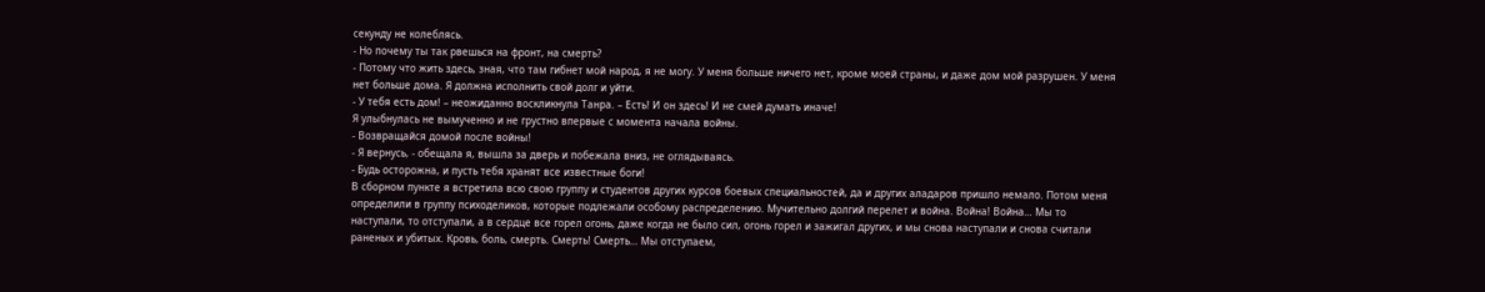секунду не колеблясь.
- Но почему ты так рвешься на фронт, на смерть?
- Потому что жить здесь, зная, что там гибнет мой народ, я не могу. У меня больше ничего нет, кроме моей страны, и даже дом мой разрушен. У меня нет больше дома. Я должна исполнить свой долг и уйти.
- У тебя есть дом! – неожиданно воскликнула Танра. – Есть! И он здесь! И не смей думать иначе!
Я улыбнулась не вымученно и не грустно впервые с момента начала войны.
- Возвращайся домой после войны!
- Я вернусь, - обещала я, вышла за дверь и побежала вниз, не оглядываясь.
- Будь осторожна, и пусть тебя хранят все известные боги!
В сборном пункте я встретила всю свою группу и студентов других курсов боевых специальностей, да и других аладаров пришло немало. Потом меня определили в группу психоделиков, которые подлежали особому распределению. Мучительно долгий перелет и война. Война! Война… Мы то наступали, то отступали, а в сердце все горел огонь, даже когда не было сил, огонь горел и зажигал других, и мы снова наступали и снова считали раненых и убитых. Кровь, боль, смерть. Смерть! Смерть… Мы отступаем,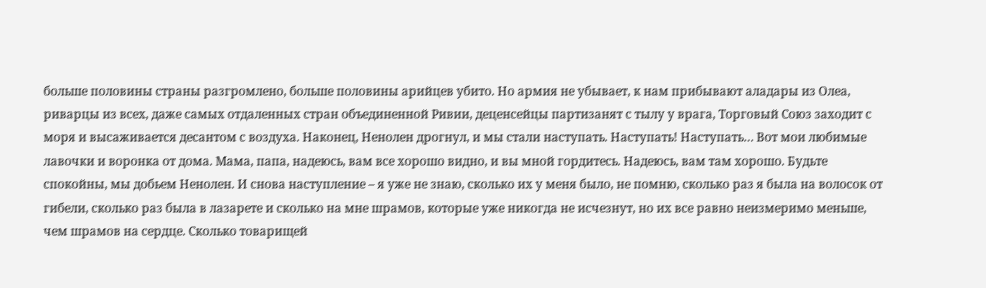больше половины страны разгромлено, больше половины арийцев убито. Но армия не убывает, к нам прибывают аладары из Олеа, риварцы из всех, даже самых отдаленных стран объединенной Ривии, деценсейцы партизанят с тылу у врага, Торговый Союз заходит с моря и высаживается десантом с воздуха. Наконец, Ненолен дрогнул, и мы стали наступать. Наступать! Наступать… Вот мои любимые лавочки и воронка от дома. Мама, папа, надеюсь, вам все хорошо видно, и вы мной гордитесь. Надеюсь, вам там хорошо. Будьте спокойны, мы добьем Ненолен. И снова наступление – я уже не знаю, сколько их у меня было, не помню, сколько раз я была на волосок от гибели, сколько раз была в лазарете и сколько на мне шрамов, которые уже никогда не исчезнут, но их все равно неизмеримо меньше, чем шрамов на сердце. Сколько товарищей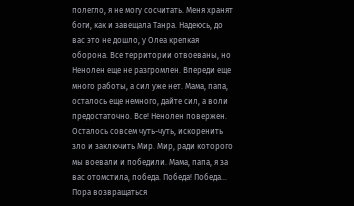полегло, я не могу сосчитать. Меня хранят боги, как и завещала Танра. Надеюсь, до вас это не дошло, у Олеа крепкая оборона. Все территории отвоеваны, но Ненолен еще не разгромлен. Впереди еще много работы, а сил уже нет. Мама, папа, осталось еще немного, дайте сил, а воли предостаточно. Все! Ненолен повержен. Осталось совсем чуть-чуть, искоренить зло и заключить Мир. Мир, ради которого мы воевали и победили. Мама, папа, я за вас отомстила, победа. Победа! Победа… Пора возвращаться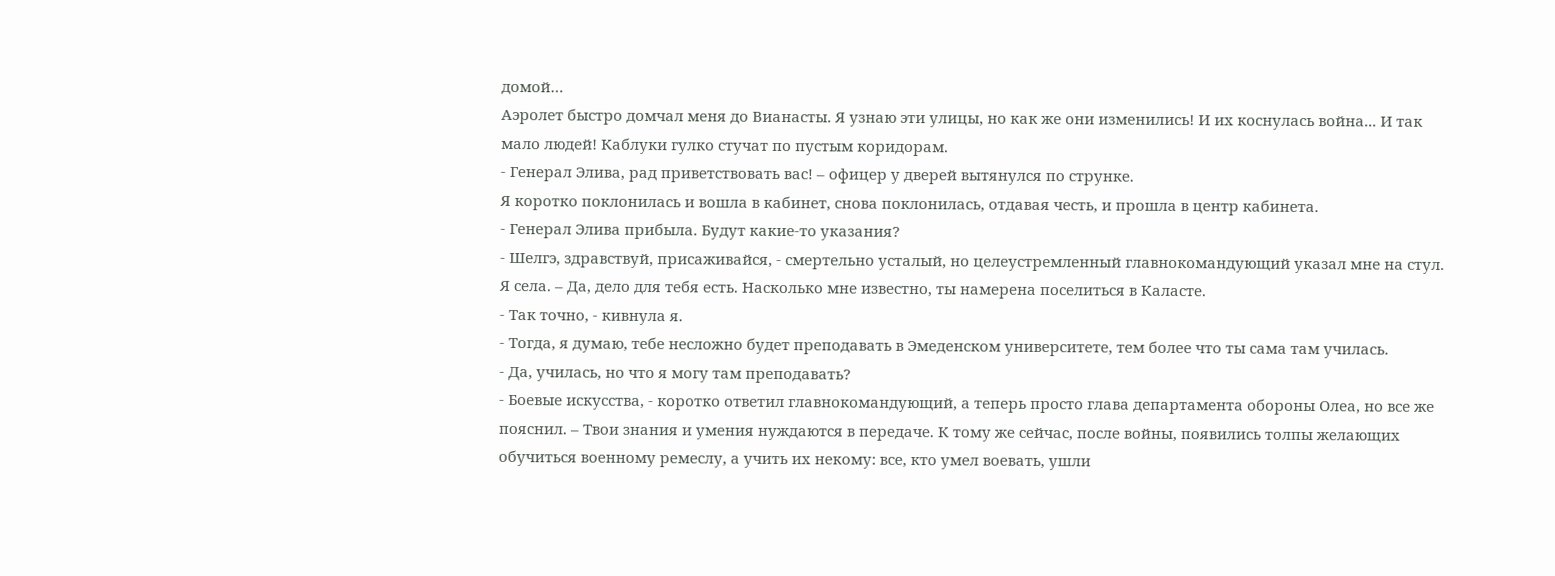домой…
Аэролет быстро домчал меня до Вианасты. Я узнаю эти улицы, но как же они изменились! И их коснулась война... И так мало людей! Каблуки гулко стучат по пустым коридорам.
- Генерал Элива, рад приветствовать вас! – офицер у дверей вытянулся по струнке.
Я коротко поклонилась и вошла в кабинет, снова поклонилась, отдавая честь, и прошла в центр кабинета.
- Генерал Элива прибыла. Будут какие-то указания?
- Шелгэ, здравствуй, присаживайся, - смертельно усталый, но целеустремленный главнокомандующий указал мне на стул. Я села. – Да, дело для тебя есть. Насколько мне известно, ты намерена поселиться в Каласте.
- Так точно, - кивнула я.
- Тогда, я думаю, тебе несложно будет преподавать в Эмеденском университете, тем более что ты сама там училась.
- Да, училась, но что я могу там преподавать?
- Боевые искусства, - коротко ответил главнокомандующий, а теперь просто глава департамента обороны Олеа, но все же пояснил. – Твои знания и умения нуждаются в передаче. К тому же сейчас, после войны, появились толпы желающих обучиться военному ремеслу, а учить их некому: все, кто умел воевать, ушли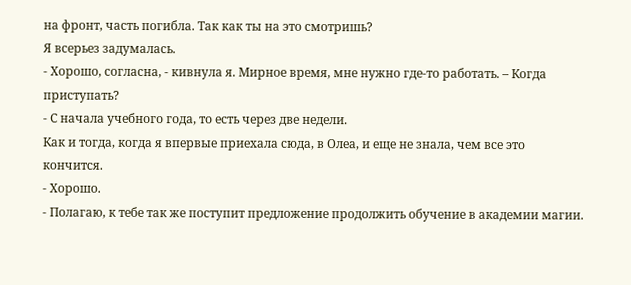на фронт, часть погибла. Так как ты на это смотришь?
Я всерьез задумалась.
- Хорошо, согласна, - кивнула я. Мирное время, мне нужно где-то работать. – Когда приступать?
- С начала учебного года, то есть через две недели.
Как и тогда, когда я впервые приехала сюда, в Олеа, и еще не знала, чем все это кончится.
- Хорошо.
- Полагаю, к тебе так же поступит предложение продолжить обучение в академии магии.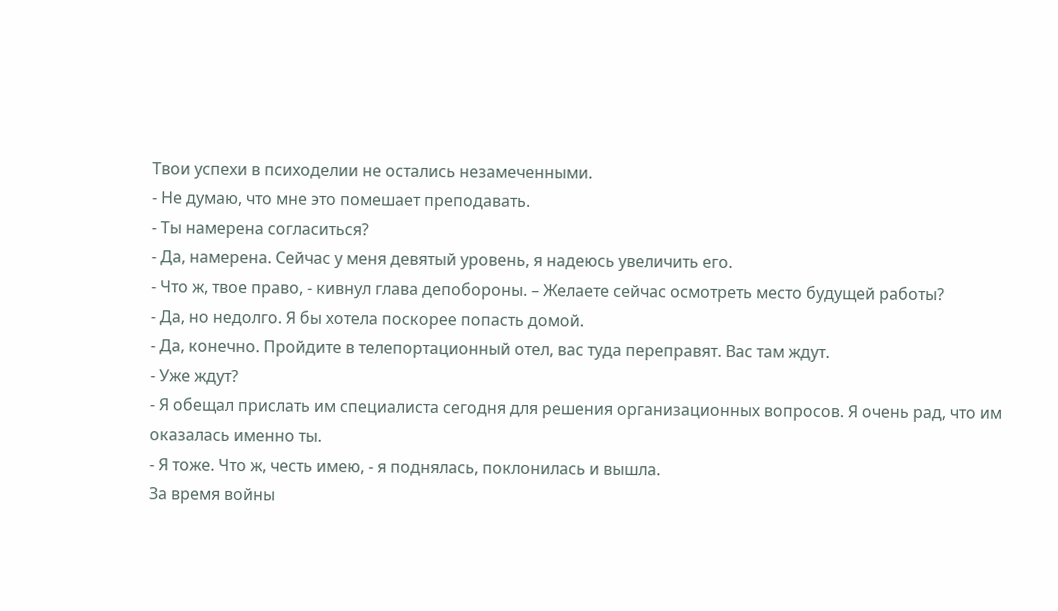Твои успехи в психоделии не остались незамеченными.
- Не думаю, что мне это помешает преподавать.
- Ты намерена согласиться?
- Да, намерена. Сейчас у меня девятый уровень, я надеюсь увеличить его.
- Что ж, твое право, - кивнул глава депобороны. – Желаете сейчас осмотреть место будущей работы?
- Да, но недолго. Я бы хотела поскорее попасть домой.
- Да, конечно. Пройдите в телепортационный отел, вас туда переправят. Вас там ждут.
- Уже ждут?
- Я обещал прислать им специалиста сегодня для решения организационных вопросов. Я очень рад, что им оказалась именно ты.
- Я тоже. Что ж, честь имею, - я поднялась, поклонилась и вышла.
За время войны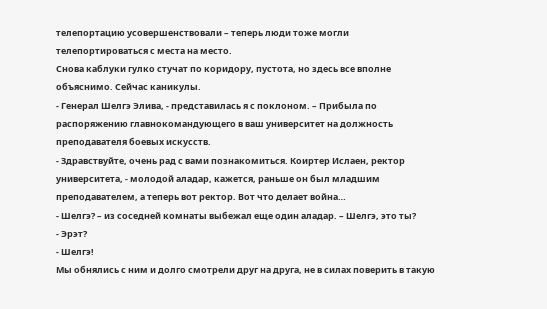телепортацию усовершенствовали – теперь люди тоже могли телепортироваться с места на место.
Снова каблуки гулко стучат по коридору, пустота, но здесь все вполне объяснимо. Сейчас каникулы.
- Генерал Шелгэ Элива, - представилась я с поклоном. – Прибыла по распоряжению главнокомандующего в ваш университет на должность преподавателя боевых искусств.
- Здравствуйте, очень рад с вами познакомиться. Коиртер Ислаен, ректор университета, - молодой аладар, кажется, раньше он был младшим преподавателем, а теперь вот ректор. Вот что делает война…
- Шелгэ? – из соседней комнаты выбежал еще один аладар. – Шелгэ, это ты?
- Эрэт?
- Шелгэ!
Мы обнялись с ним и долго смотрели друг на друга, не в силах поверить в такую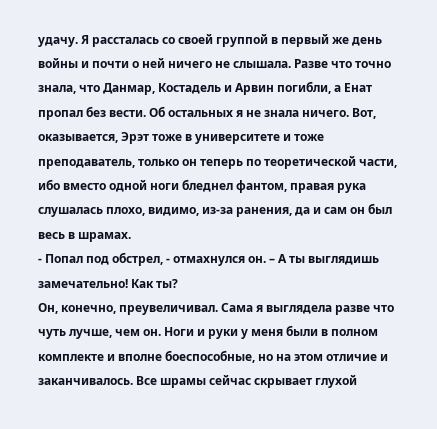удачу. Я рассталась со своей группой в первый же день войны и почти о ней ничего не слышала. Разве что точно знала, что Данмар, Костадель и Арвин погибли, а Енат пропал без вести. Об остальных я не знала ничего. Вот, оказывается, Эрэт тоже в университете и тоже преподаватель, только он теперь по теоретической части, ибо вместо одной ноги бледнел фантом, правая рука слушалась плохо, видимо, из-за ранения, да и сам он был весь в шрамах.
- Попал под обстрел, - отмахнулся он. – А ты выглядишь замечательно! Как ты?
Он, конечно, преувеличивал. Сама я выглядела разве что чуть лучше, чем он. Ноги и руки у меня были в полном комплекте и вполне боеспособные, но на этом отличие и заканчивалось. Все шрамы сейчас скрывает глухой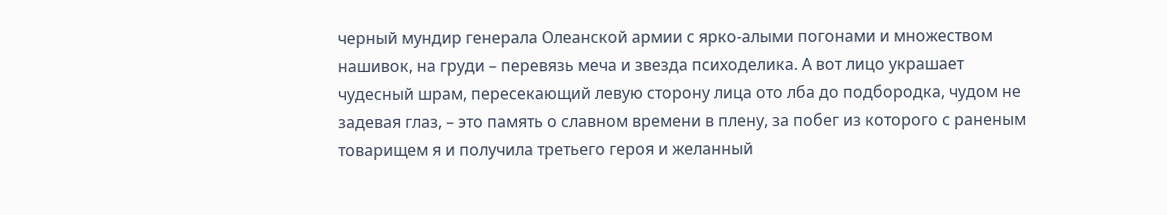черный мундир генерала Олеанской армии с ярко-алыми погонами и множеством нашивок, на груди – перевязь меча и звезда психоделика. А вот лицо украшает чудесный шрам, пересекающий левую сторону лица ото лба до подбородка, чудом не задевая глаз, – это память о славном времени в плену, за побег из которого с раненым товарищем я и получила третьего героя и желанный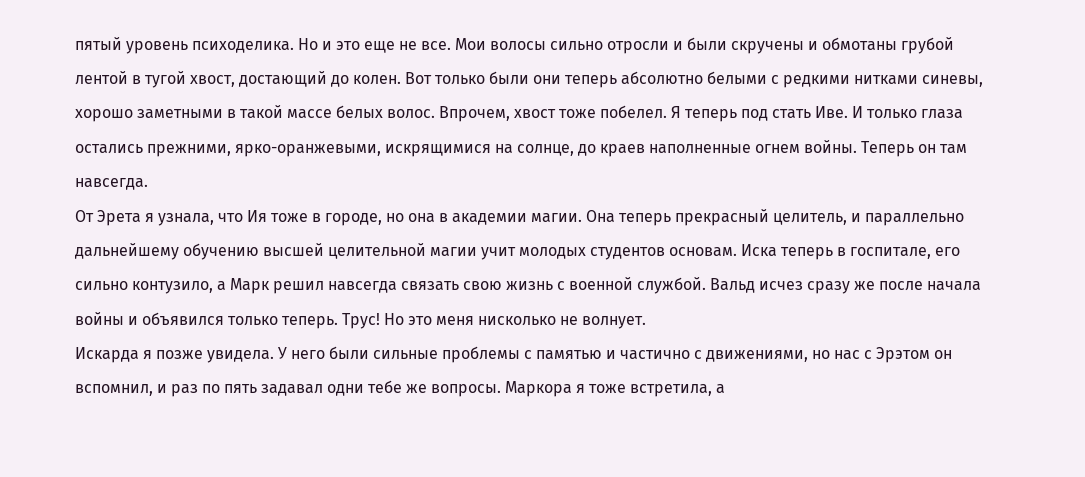пятый уровень психоделика. Но и это еще не все. Мои волосы сильно отросли и были скручены и обмотаны грубой лентой в тугой хвост, достающий до колен. Вот только были они теперь абсолютно белыми с редкими нитками синевы, хорошо заметными в такой массе белых волос. Впрочем, хвост тоже побелел. Я теперь под стать Иве. И только глаза остались прежними, ярко-оранжевыми, искрящимися на солнце, до краев наполненные огнем войны. Теперь он там навсегда.
От Эрета я узнала, что Ия тоже в городе, но она в академии магии. Она теперь прекрасный целитель, и параллельно дальнейшему обучению высшей целительной магии учит молодых студентов основам. Иска теперь в госпитале, его сильно контузило, а Марк решил навсегда связать свою жизнь с военной службой. Вальд исчез сразу же после начала войны и объявился только теперь. Трус! Но это меня нисколько не волнует.
Искарда я позже увидела. У него были сильные проблемы с памятью и частично с движениями, но нас с Эрэтом он вспомнил, и раз по пять задавал одни тебе же вопросы. Маркора я тоже встретила, а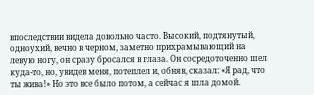впоследствии видела довольно часто. Высокий, подтянутый, одноухий, вечно в черном, заметно прихрамывающий на левую ногу, он сразу бросался в глаза. Он сосредоточенно шел куда-то, но, увидев меня, потеплел и, обняв, сказал: «Я рад, что ты жива!» Но это все было потом, а сейчас я шла домой.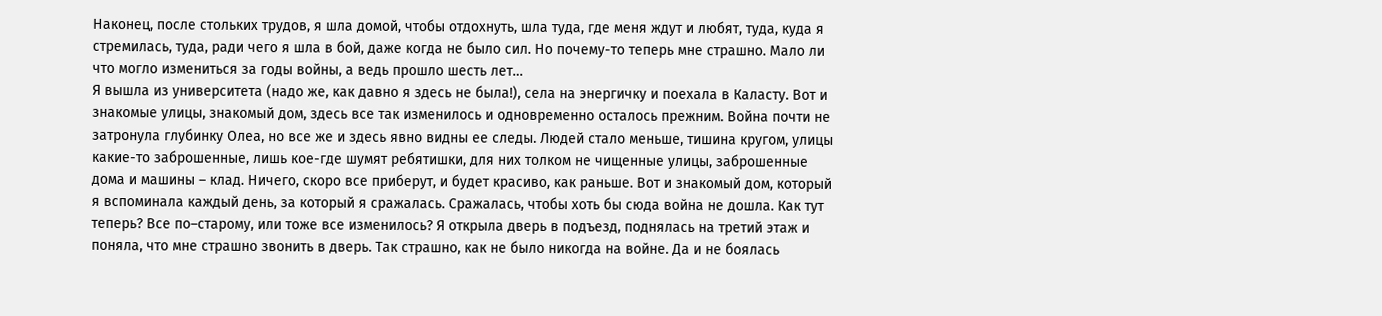Наконец, после стольких трудов, я шла домой, чтобы отдохнуть, шла туда, где меня ждут и любят, туда, куда я стремилась, туда, ради чего я шла в бой, даже когда не было сил. Но почему-то теперь мне страшно. Мало ли что могло измениться за годы войны, а ведь прошло шесть лет…
Я вышла из университета (надо же, как давно я здесь не была!), села на энергичку и поехала в Каласту. Вот и знакомые улицы, знакомый дом, здесь все так изменилось и одновременно осталось прежним. Война почти не затронула глубинку Олеа, но все же и здесь явно видны ее следы. Людей стало меньше, тишина кругом, улицы какие-то заброшенные, лишь кое-где шумят ребятишки, для них толком не чищенные улицы, заброшенные дома и машины – клад. Ничего, скоро все приберут, и будет красиво, как раньше. Вот и знакомый дом, который я вспоминала каждый день, за который я сражалась. Сражалась, чтобы хоть бы сюда война не дошла. Как тут теперь? Все по–старому, или тоже все изменилось? Я открыла дверь в подъезд, поднялась на третий этаж и поняла, что мне страшно звонить в дверь. Так страшно, как не было никогда на войне. Да и не боялась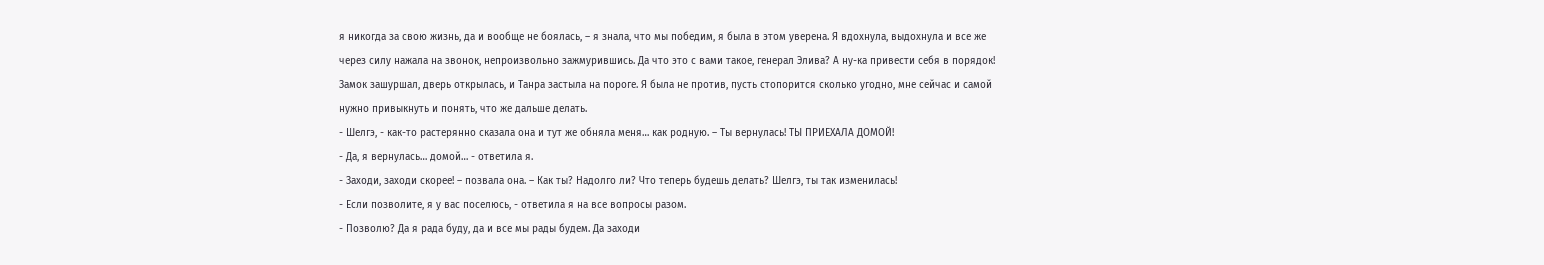я никогда за свою жизнь, да и вообще не боялась, – я знала, что мы победим, я была в этом уверена. Я вдохнула, выдохнула и все же через силу нажала на звонок, непроизвольно зажмурившись. Да что это с вами такое, генерал Элива? А ну-ка привести себя в порядок! Замок зашуршал, дверь открылась, и Танра застыла на пороге. Я была не против, пусть стопорится сколько угодно, мне сейчас и самой нужно привыкнуть и понять, что же дальше делать.
- Шелгэ, - как-то растерянно сказала она и тут же обняла меня… как родную. – Ты вернулась! ТЫ ПРИЕХАЛА ДОМОЙ!
- Да, я вернулась… домой… - ответила я.
- Заходи, заходи скорее! – позвала она. – Как ты? Надолго ли? Что теперь будешь делать? Шелгэ, ты так изменилась!
- Если позволите, я у вас поселюсь, - ответила я на все вопросы разом.
- Позволю? Да я рада буду, да и все мы рады будем. Да заходи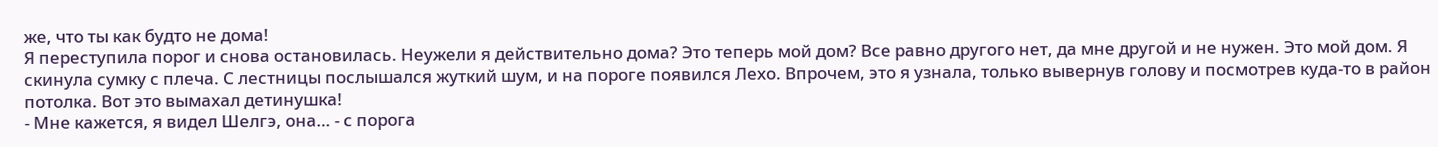же, что ты как будто не дома!
Я переступила порог и снова остановилась. Неужели я действительно дома? Это теперь мой дом? Все равно другого нет, да мне другой и не нужен. Это мой дом. Я скинула сумку с плеча. С лестницы послышался жуткий шум, и на пороге появился Лехо. Впрочем, это я узнала, только вывернув голову и посмотрев куда-то в район потолка. Вот это вымахал детинушка!
- Мне кажется, я видел Шелгэ, она… - с порога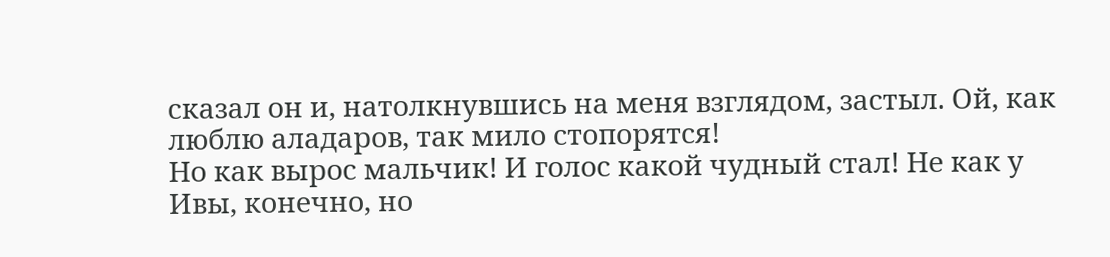сказал он и, натолкнувшись на меня взглядом, застыл. Ой, как люблю аладаров, так мило стопорятся!
Но как вырос мальчик! И голос какой чудный стал! Не как у Ивы, конечно, но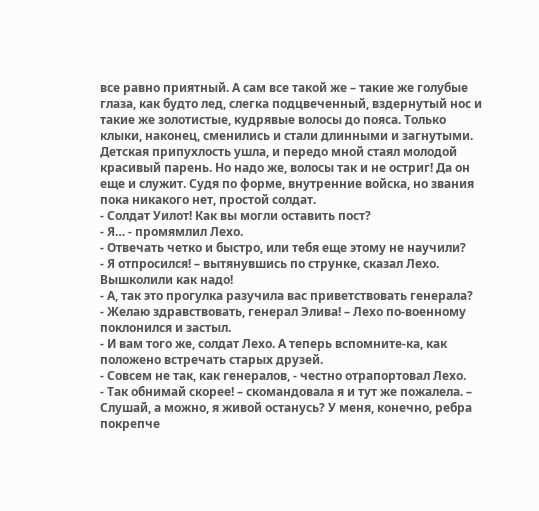все равно приятный. А сам все такой же – такие же голубые глаза, как будто лед, слегка подцвеченный, вздернутый нос и такие же золотистые, кудрявые волосы до пояса. Только клыки, наконец, сменились и стали длинными и загнутыми. Детская припухлость ушла, и передо мной стаял молодой красивый парень. Но надо же, волосы так и не остриг! Да он еще и служит. Судя по форме, внутренние войска, но звания пока никакого нет, простой солдат.
- Солдат Уилот! Как вы могли оставить пост?
- Я… - промямлил Лехо.
- Отвечать четко и быстро, или тебя еще этому не научили?
- Я отпросился! – вытянувшись по струнке, сказал Лехо. Вышколили как надо!
- А, так это прогулка разучила вас приветствовать генерала?
- Желаю здравствовать, генерал Элива! – Лехо по-военному поклонился и застыл.
- И вам того же, солдат Лехо. А теперь вспомните-ка, как положено встречать старых друзей.
- Совсем не так, как генералов, - честно отрапортовал Лехо.
- Так обнимай скорее! – скомандовала я и тут же пожалела. – Слушай, а можно, я живой останусь? У меня, конечно, ребра покрепче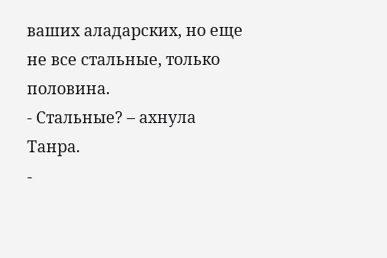ваших аладарских, но еще не все стальные, только половина.
- Стальные? – ахнула Танра.
-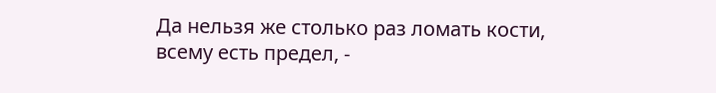Да нельзя же столько раз ломать кости, всему есть предел, -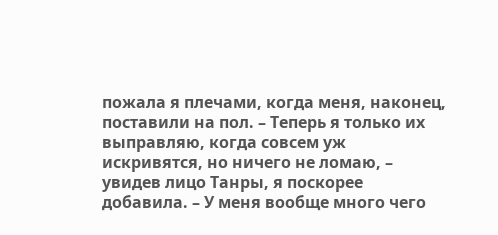пожала я плечами, когда меня, наконец, поставили на пол. – Теперь я только их выправляю, когда совсем уж искривятся, но ничего не ломаю, – увидев лицо Танры, я поскорее добавила. – У меня вообще много чего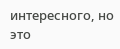интересного, но это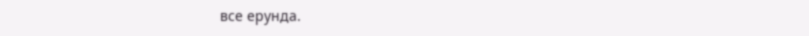все ерунда.